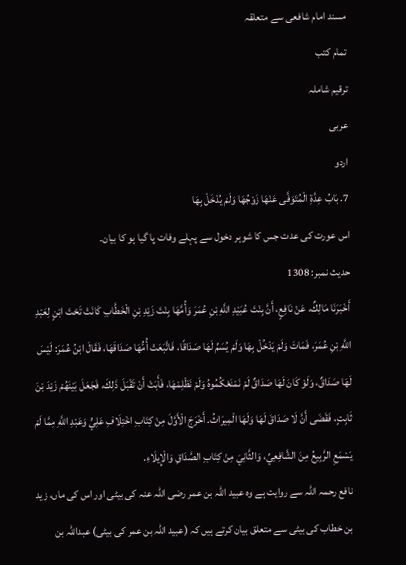مسند امام شافعی سے متعلقہ
تمام کتب
ترقیم شاملہ
عربی
اردو
7. بَابُ عِدَّةِ الْمُتَوَفَّى عَنْهَا زَوْجُهَا وَلَمْ يُدْخَلْ بِهَا
اس عورت کی عدت جس کا شوہر دخول سے پہلے وفات پا گیا ہو کا بیان۔
حدیث نمبر: 1308
أَخْبَرَنَا مَالِكٌ، عَنْ نَافِعٍ، أَنَّ بِنْتَ عُبَيْدِ اللَّهِ بْنِ عُمَرَ وَأُمَّهَا بِنْتَ زَيْدِ بْنِ الْخَطَّابِ كَانَتْ تَحْتَ ابْنٍ لِعَبْدِ اللَّهِ بْنِ عُمَرَ، فَمَاتَ وَلَمْ يَدْخُلْ بِهَا وَلَمْ يُسَمِّ لَهَا صَدَاقًا، فَاتَّبَعَتْ أُمُّهَا صَدَاقَهَا، فَقَالَ ابْنُ عُمَرَ: لَيْسَ لَهَا صَدَاقٌ، وَلَوْ كَانَ لَهَا صَدَاقٌ لَمْ نَمْنَعْكُمُوهُ وَلَمْ نَظْلِمْهَا، فَأَبَتْ أَنْ تَقْبَلَ ذَلِكَ، فَجَعَلَ بَيْنَهُمْ زَيْدَ بْنَ ثَابِتٍ، فَقَضَى أَنَّ لَا صَدَاقَ لَهَا وَلَهَا الْمِيرَاثُ. أَخْرَجَ الْأَوَّلَ مِنْ كِتَابِ اخْتِلَافِ عَلِيٍّ وَعَبْدِ اللَّهِ مِمَّا لَمْ يَسْمَعِ الرَّبِيعُ مِنَ الشَّافِعِيِّ، وَالثَّانِيَ مِنْ كِتَابِ الصَّدَاقِ وَالْإِيلَاءِ.
نافع رحمہ اللہ سے روایت ہے وہ عبید اللہ بن عمر رضی اللہ عنہ کی بیٹی اور اس کی ماں، زید بن خطاب کی بیٹی سے متعلق بیان کرتے ہیں کہ (عبید اللہ بن عمر کی بیٹی) عبداللہ بن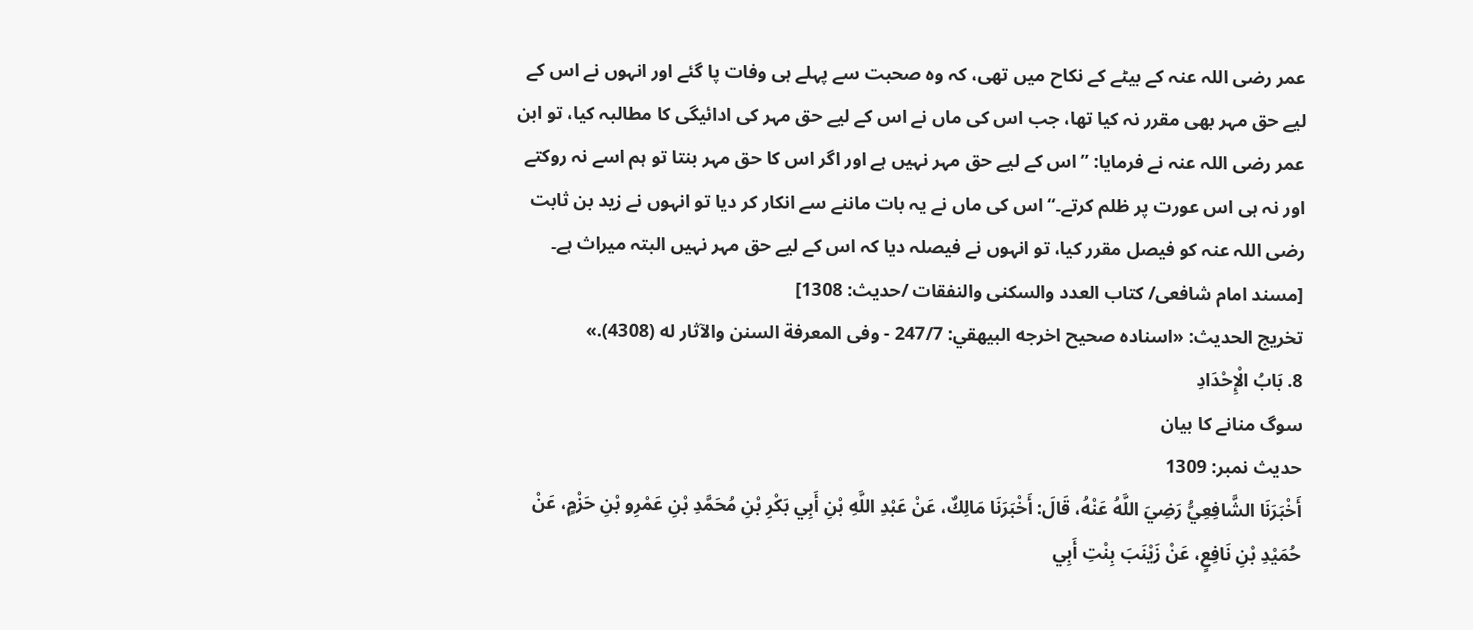عمر رضی اللہ عنہ کے بیٹے کے نکاح میں تھی، کہ وہ صحبت سے پہلے ہی وفات پا گئے اور انہوں نے اس کے لیے حق مہر بھی مقرر نہ کیا تھا، جب اس کی ماں نے اس کے لیے حق مہر کی ادائیگی کا مطالبہ کیا، تو ابن عمر رضی اللہ عنہ نے فرمایا: ”اس کے لیے حق مہر نہیں ہے اور اگر اس کا حق مہر بنتا تو ہم اسے نہ روکتے اور نہ ہی اس عورت پر ظلم کرتے۔“ اس کی ماں نے یہ بات ماننے سے انکار کر دیا تو انہوں نے زید بن ثابت رضی اللہ عنہ کو فیصل مقرر کیا، تو انہوں نے فیصلہ دیا کہ اس کے لیے حق مہر نہیں البتہ میراث ہے۔ [مسند امام شافعی/ كتاب العدد والسكنى والنفقات /حدیث: 1308]
تخریج الحدیث: «اسناده صحیح اخرجه البيهقي: 247/7 - وفى المعرفة السنن والآثار له (4308).»
8. بَابُ الْإِحْدَادِ
سوگ منانے کا بیان
حدیث نمبر: 1309
أَخْبَرَنَا الشَّافِعِيُّ رَضِيَ اللَّهُ عَنْهُ، قَالَ: أَخْبَرَنَا مَالِكٌ، عَنْ عَبْدِ اللَّهِ بْنِ أَبِي بَكْرِ بْنِ مُحَمَّدِ بْنِ عَمْرِو بْنِ حَزْمٍ، عَنْ حُمَيْدِ بْنِ نَافِعٍ، عَنْ زَيْنَبَ بِنْتِ أَبِي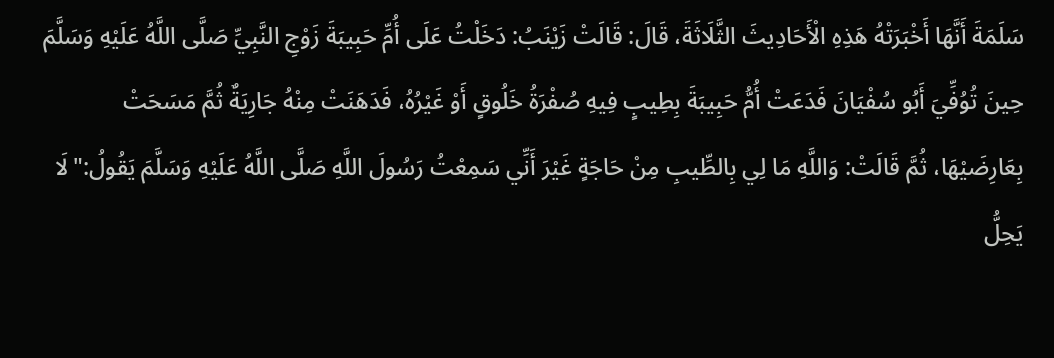سَلَمَةَ أَنَّهَا أَخْبَرَتْهُ هَذِهِ الْأَحَادِيثَ الثَّلَاثَةَ، قَالَ: قَالَتْ زَيْنَبُ: دَخَلْتُ عَلَى أُمِّ حَبِيبَةَ زَوْجِ النَّبِيِّ صَلَّى اللَّهُ عَلَيْهِ وَسَلَّمَ حِينَ تُوُفِّيَ أَبُو سُفْيَانَ فَدَعَتْ أُمُّ حَبِيبَةَ بِطِيبٍ فِيهِ صُفْرَةُ خَلُوقٍ أَوْ غَيْرُهُ، فَدَهَنَتْ مِنْهُ جَارِيَةٌ ثُمَّ مَسَحَتْ بِعَارِضَيْهَا، ثُمَّ قَالَتْ: وَاللَّهِ مَا لِي بِالطِّيبِ مِنْ حَاجَةٍ غَيْرَ أَنِّي سَمِعْتُ رَسُولَ اللَّهِ صَلَّى اللَّهُ عَلَيْهِ وَسَلَّمَ يَقُولُ:"لَا يَحِلُّ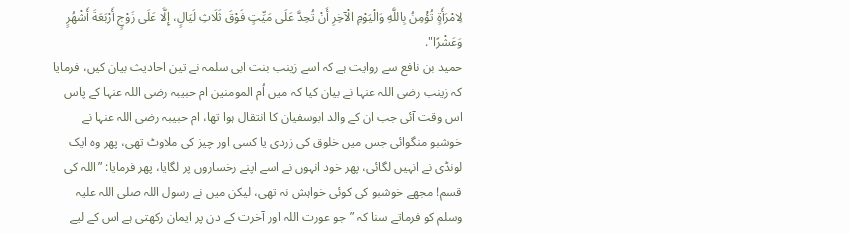لِامْرَأَةٍ تُؤْمِنُ بِاللَّهِ وَالْيَوْمِ الْآخِرِ أَنْ تُحِدَّ عَلَى مَيِّتٍ فَوْقَ ثَلَاثِ لَيَالٍ، إِلَّا عَلَى زَوْجٍ أَرْبَعَةَ أَشْهُرٍ وَعَشْرًا".
حمید بن نافع سے روایت ہے کہ اسے زینب بنت ابی سلمہ نے تین احادیث بیان کیں، فرمایا کہ زینب رضی اللہ عنہا نے بیان کیا کہ میں اُم المومنین ام حبیبہ رضی اللہ عنہا کے پاس اس وقت آئی جب ان کے والد ابوسفیان کا انتقال ہوا تھا، ام حبیبہ رضی اللہ عنہا نے خوشبو منگوائی جس میں خلوق کی زردی یا کسی اور چیز کی ملاوٹ تھی، پھر وہ ایک لونڈی نے انہیں لگائی، پھر خود انہوں نے اسے اپنے رخساروں پر لگایا، پھر فرمایا: ”اللہ کی قسم! مجھے خوشبو کی کوئی خواہش نہ تھی، لیکن میں نے رسول اللہ صلی اللہ علیہ وسلم کو فرماتے سنا کہ ”جو عورت اللہ اور آخرت کے دن پر ایمان رکھتی ہے اس کے لیے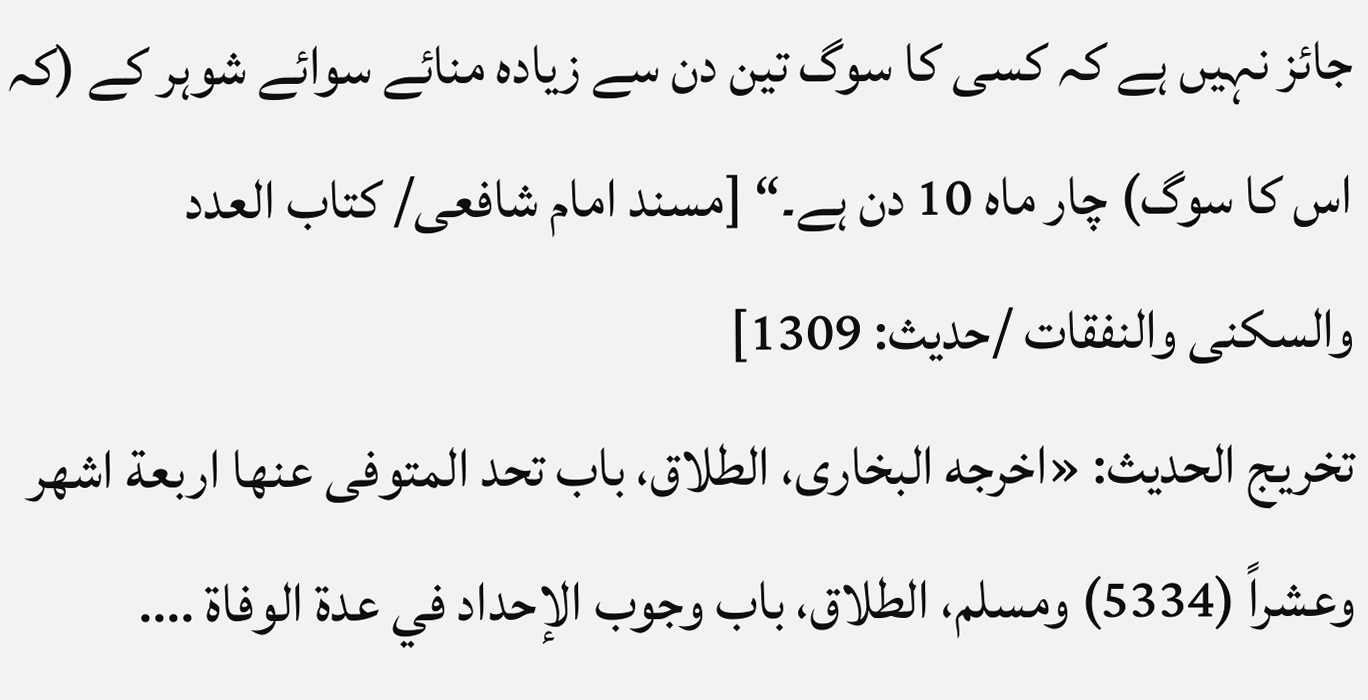جائز نہیں ہے کہ کسی کا سوگ تین دن سے زیادہ منائے سوائے شوہر کے (کہ اس کا سوگ) چار ماہ 10 دن ہے۔“ [مسند امام شافعی/ كتاب العدد والسكنى والنفقات /حدیث: 1309]
تخریج الحدیث: «اخرجه البخاری، الطلاق، باب تحد المتوفى عنها اربعة اشهر وعشراً (5334) ومسلم، الطلاق، باب وجوب الإحداد في عدة الوفاة ....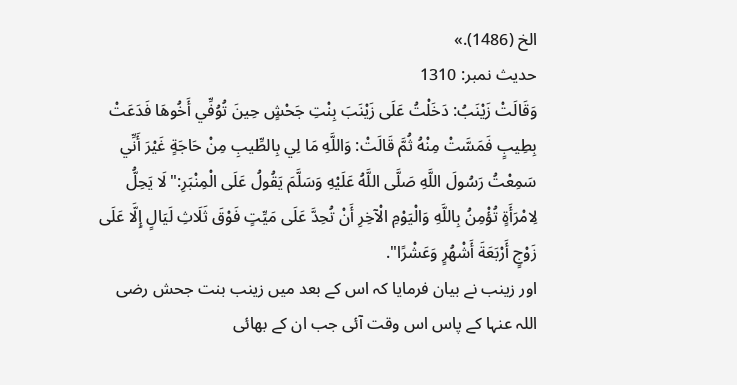الخ (1486).»
حدیث نمبر: 1310
وَقَالَتْ زَيْنَبُ: دَخَلْتُ عَلَى زَيْنَبَ بِنْتِ جَحْشٍ حِينَ تُوُفِّي أَخُوهَا فَدَعَتْ بِطِيبٍ فَمَسَّتْ مِنْهُ ثُمَّ قَالَتْ: وَاللَّهِ مَا لِي بِالطِّيبِ مِنْ حَاجَةٍ غَيْرَ أَنِّي سَمِعْتُ رَسُولَ اللَّهِ صَلَّى اللَّهُ عَلَيْهِ وَسَلَّمَ يَقُولُ عَلَى الْمِنْبَرِ:"لَا يَحِلُّ لِامْرَأَةٍ تُؤْمِنُ بِاللَّهِ وَالْيَوْمِ الْآخِرِ أَنْ تُحِدَّ عَلَى مَيِّتٍ فَوْقَ ثَلَاثِ لَيَالٍ إِلَّا عَلَى زَوْجٍ أَرْبَعَةَ أَشْهُرٍ وَعَشْرًا".
اور زینب نے بیان فرمایا کہ اس کے بعد میں زینب بنت جحش رضی اللہ عنہا کے پاس اس وقت آئی جب ان کے بھائی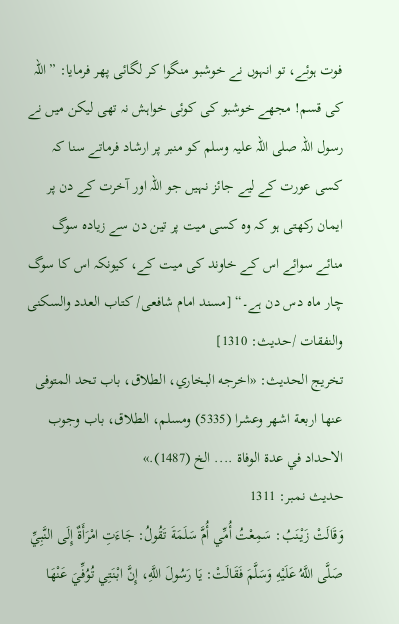فوت ہوئے، تو انہوں نے خوشبو منگوا کر لگائی پھر فرمایا: ”اللہ کی قسم! مجھے خوشبو کی کوئی خواہش نہ تھی لیکن میں نے رسول اللہ صلی اللہ علیہ وسلم کو منبر پر ارشاد فرماتے سنا کہ کسی عورت کے لیے جائز نہیں جو اللہ اور آخرت کے دن پر ایمان رکھتی ہو کہ وہ کسی میت پر تین دن سے زیادہ سوگ منائے سوائے اس کے خاوند کی میت کے، کیونکہ اس کا سوگ چار ماہ دس دن ہے۔“ [مسند امام شافعی/ كتاب العدد والسكنى والنفقات /حدیث: 1310]
تخریج الحدیث: «اخرجه البخاري، الطلاق، باب تحد المتوفى عنها اربعة اشهر وعشرا (5335) ومسلم، الطلاق، باب وجوب الاحداد في عدة الوفاة .... الخ (1487).»
حدیث نمبر: 1311
وَقَالَتْ زَيْنَبُ: سَمِعْتُ أُمِّي أُمَّ سَلَمَةَ تَقُولُ: جَاءَتِ امْرَأَةٌ إِلَى النَّبِيِّ صَلَّى اللَّهُ عَلَيْهِ وَسَلَّمَ فَقَالَتْ: يَا رَسُولَ اللَّهِ، إِنَّ ابْنَتِي تُوُفِّيَ عَنْهَا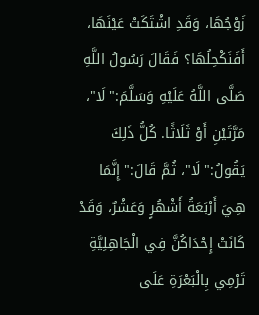زَوْجُهَا، وَقَدِ اشْتَكَتْ عَيْنَهَا، أَفَنَكْحِلُهَا؟ فَقَالَ رَسُولُ اللَّهِ صَلَّى اللَّهُ عَلَيْهِ وَسَلَّمَ:"لَا"، مَرَّتَيْنِ أَوْ ثَلَاثًا. كُلُّ ذَلِكَ يَقُولُ:"لَا"، ثُمَّ قَالَ:"إِنَّمَا هِيَ أَرْبَعَةُ أَشْهُرٍ وَعَشْرٌ، وَقَدْ كَانَتْ إِحْدَاكُنَّ فِي الْجَاهِلِيَّةِ تَرْمِي بِالْبَعْرَةِ عَلَى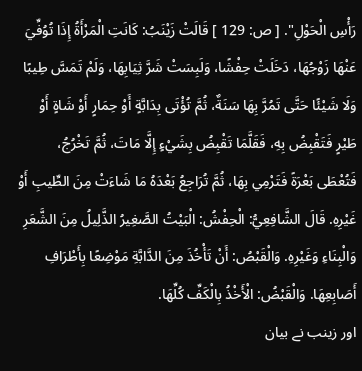رَأْسِ الْحَوْلِ". [ ص: 129 ] قَالَتْ زَيْنَبُ: كَانَتِ الْمَرْأَةُ إِذَا تُوُفِّيَ عَنْهَا زَوْجُهَا، دَخَلَتْ حِفْشًا، وَلَبِسَتْ شَرَّ ثِيَابِهَا، وَلَمْ تَمَسَّ طِيبًا وَلَا شَيْئًا حَتَّى تَمُرَّ بِهَا سَنَةٌ، ثُمَّ تُؤْتَى بِدَابَّةٍ أَوْ حِمَارٍ أَوْ شَاةٍ أَوْ طَيْرٍ فَتَقْبِضُ بِهِ، فَقَلَّمَا تَقْبِضُ بِشَيْءٍ إِلَّا مَاتَ، ثُمَّ تَخْرُجُ، فَتُعْطَى بَعْرَةً فَتَرْمِي بِهَا، ثُمَّ تُرَاجِعُ بَعْدَهُ مَا شَاءَتْ مِنَ الطِّيبِ أَوْ غَيْرِهِ. قَالَ الشَّافِعِيُّ: الْحِفْشُ: الْبَيْتُ الصَّغِيرُ الذَّلِيلُ مِنَ الشَّعَرِ وَالْبِنَاءِ وَغَيْرِهِ. وَالْقَبْصُ: أَنْ تَأْخُذَ مِنَ الدَّابَّةِ مَوْضِعًا بِأَطْرَافِ أَصَابِعِهَا. وَالْقَبْضُ: الْأَخْذُ بِالْكَفِّ كُلِّهَا.
اور زینب نے بیان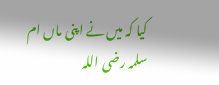کیا کہ میں نے اپنی ماں ام سلمہ رضی اللہ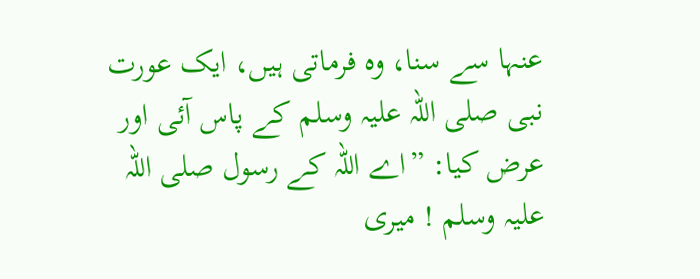عنہا سے سنا، وہ فرماتی ہیں، ایک عورت نبی صلی اللہ علیہ وسلم کے پاس آئی اور عرض کیا: ”اے اللہ کے رسول صلی اللہ علیہ وسلم ! میری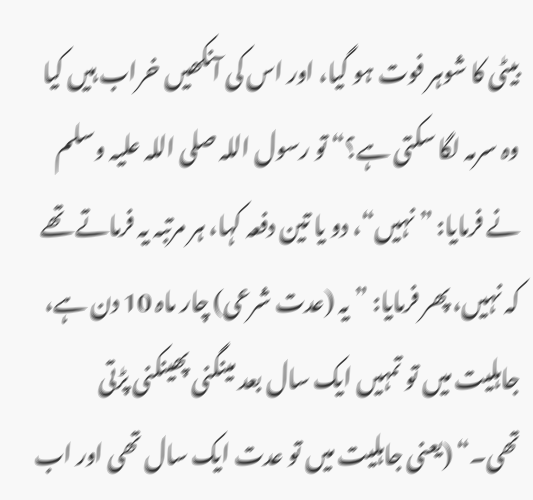بیٹی کا شوہر فوت ہو گیا، اور اس کی آنکھیں خراب ہیں کیا وہ سرمہ لگا سکتی ہے؟“ تو رسول اللہ صلی اللہ علیہ وسلم نے فرمایا: ”نہیں“، دو یا تین دفعہ کہا، ہر مرتبہ یہ فرماتے تھے کہ نہیں، پھر فرمایا: ”یہ (عدت شرعی) چار ماہ 10 دن ہے، جاہلیت میں تو تمہیں ایک سال بعد مینگنی پھینکنی پڑتی تھی۔“ (یعنی جاہلیت میں تو عدت ایک سال تھی اور اب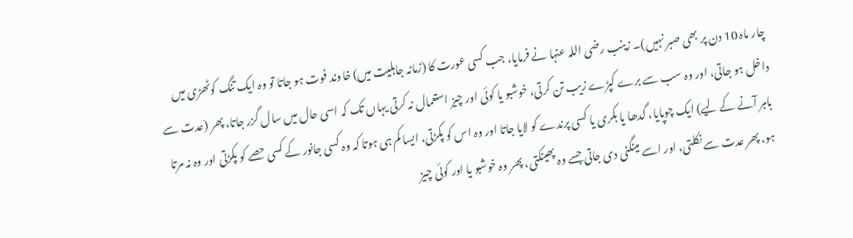چار ماہ 10 دن پر بھی صبر نہیں)۔ زینب رضی اللہ عنہا نے فرمایا، جب کسی عورت کا (زمانہ جاہلیت میں) خاوند فوت ہو جاتا تو وہ ایک تنگ کوٹھڑی میں داخل ہو جاتی، اور وہ سب سے برے کپڑے زیب تن کرتی، خوشبو یا کوئی اور چیز استعمال نہ کرتی یہاں تک کہ اسی حال میں سال گزر جاتا، پھر (عدت سے باہر آنے کے لیے) ایک چوپایا، گدھا یا بکری یا کسی پرندے کو لایا جاتا اور وہ اس کو پکڑتی، ایسا کم ہی ہوتا کہ وہ کسی جانور کے کسی حصے کو پکڑتی اور وہ نہ مرتا ہو، پھر عدت سے نکلتی، اور اسے مینگنی دی جاتی جسے وہ پھینکتی، پھر وہ خوشبو یا اور کوئی چیز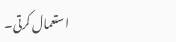استعمال کرتی۔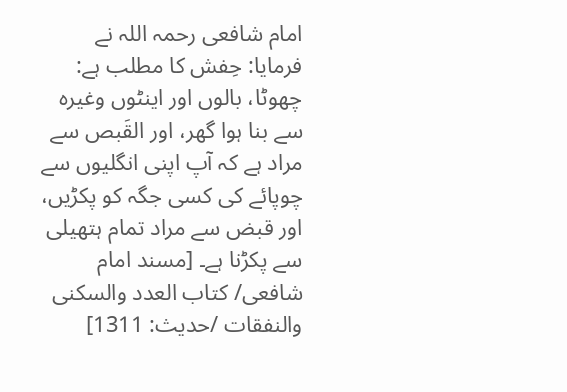امام شافعی رحمہ اللہ نے فرمایا: حِفش کا مطلب ہے: چھوٹا، بالوں اور اینٹوں وغیرہ سے بنا ہوا گھر، اور القَبص سے مراد ہے کہ آپ اپنی انگلیوں سے چوپائے کی کسی جگہ کو پکڑیں، اور قبض سے مراد تمام ہتھیلی سے پکڑنا ہے۔ [مسند امام شافعی/ كتاب العدد والسكنى والنفقات /حدیث: 1311]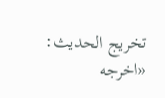تخریج الحدیث: «اخرجه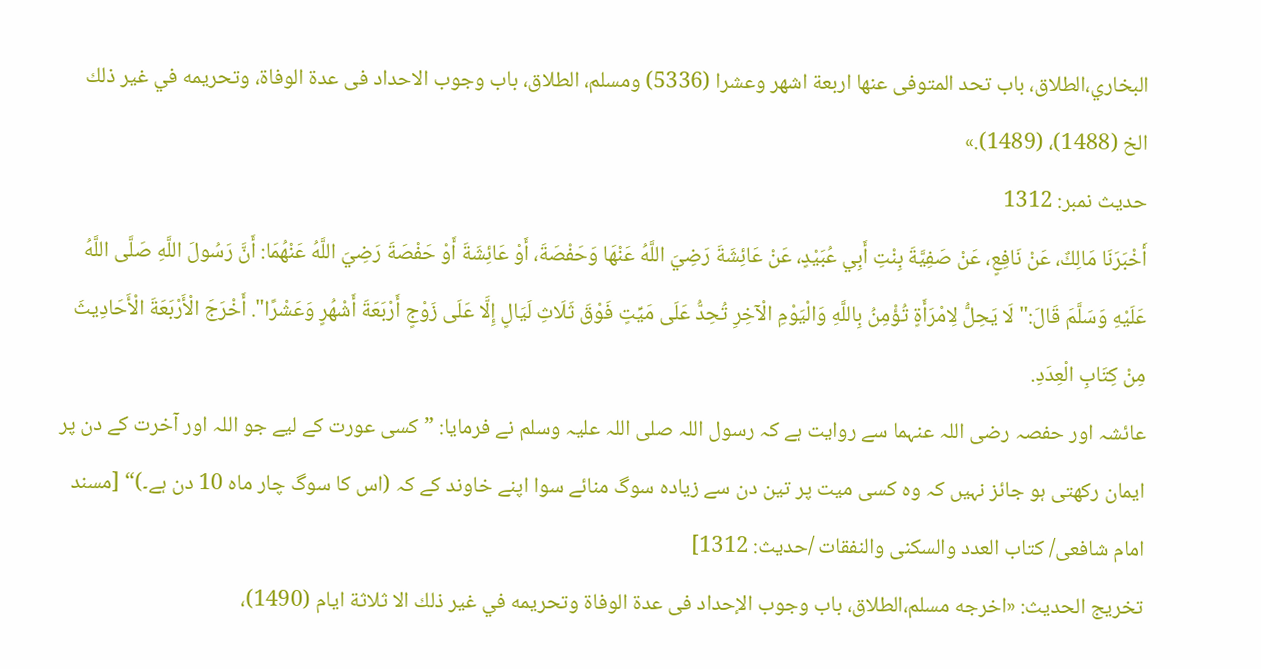البخاري،الطلاق، باب تحد المتوفى عنها اربعة اشهر وعشرا (5336) ومسلم، الطلاق، باب وجوب الاحداد فى عدة الوفاة، وتحريمه في غير ذلك الخ (1488)، (1489).»
حدیث نمبر: 1312
أَخْبَرَنَا مَالِكٌ، عَنْ نَافِعٍ، عَنْ صَفِيَّةَ بِنْتِ أَبِي عُبَيْدٍ، عَنْ عَائِشَةَ رَضِيَ اللَّهُ عَنْهَا وَحَفْصَةَ، أَوْ عَائِشَةَ أَوْ حَفْصَةَ رَضِيَ اللَّهُ عَنْهُمَا: أَنَّ رَسُولَ اللَّهِ صَلَّى اللَّهُ عَلَيْهِ وَسَلَّمَ قَالَ:"لَا يَحِلُّ لِامْرَأَةٍ تُؤْمِنُ بِاللَّهِ وَالْيَوْمِ الْآخِرِ تُحِدُّ عَلَى مَيِّتٍ فَوْقَ ثَلَاثِ لَيَالٍ إِلَّا عَلَى زَوْجٍ أَرْبَعَةَ أَشْهُرٍ وَعَشْرًا". أَخْرَجَ الْأَرْبَعَةَ الْأَحَادِيثَ مِنْ كِتَابِ الْعِدَدِ.
عائشہ اور حفصہ رضی اللہ عنہما سے روایت ہے کہ رسول اللہ صلی اللہ علیہ وسلم نے فرمایا: ”کسی عورت کے لیے جو اللہ اور آخرت کے دن پر ایمان رکھتی ہو جائز نہیں کہ وہ کسی میت پر تین دن سے زیادہ سوگ منائے سوا اپنے خاوند کے کہ (اس کا سوگ چار ماہ 10 دن ہے۔)“ [مسند امام شافعی/ كتاب العدد والسكنى والنفقات /حدیث: 1312]
تخریج الحدیث: «اخرجه مسلم،الطلاق، باب وجوب الإحداد فى عدة الوفاة وتحريمه في غير ذلك الا ثلاثة ايام (1490)،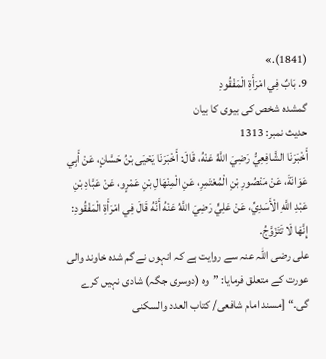(1841).»
9. بَابٌ فِي امْرَأَةِ الْمَفْقُودِ
گمشدہ شخص کی بیوی کا بیان
حدیث نمبر: 1313
أَخْبَرَنَا الشَّافِعِيُّ رَضِيَ اللَّهُ عَنْهُ، قَالَ: أَخْبَرَنَا يَحْيَى بْنُ حَسَّانٍ، عَنْ أَبِي عَوَانَةَ، عَنْ مَنْصُورِ بْنِ الْمُعْتَمِرِ، عَنِ الْمِنْهَالِ بْنِ عَمْرٍو، عَنْ عَبَّادِ بْنِ عَبْدِ اللَّهِ الْأَسَدِيِّ، عَنْ عَلِيٍّ رَضِيَ اللَّهُ عَنْهُ أَنَّهُ قَالَ فِي امْرَأَةِ الْمَفْقُودِ: إِنَّهَا لَا تَتَزَوَّجُ.
علی رضی اللہ عنہ سے روایت ہے کہ انہوں نے گم شدہ خاوند والی عورت کے متعلق فرمایا: ”وہ (دوسری جگہ) شادی نہیں کرے گی۔“ [مسند امام شافعی/ كتاب العدد والسكنى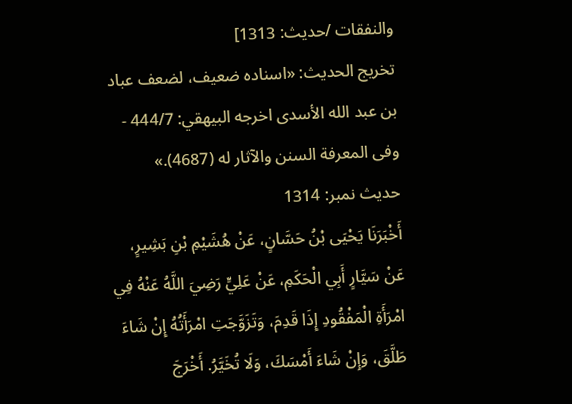والنفقات /حدیث: 1313]
تخریج الحدیث: «اسناده ضعیف، لضعف عباد بن عبد الله الأسدى اخرجه البيهقي: 444/7 - وفى المعرفة السنن والآثار له (4687).»
حدیث نمبر: 1314
أَخْبَرَنَا يَحْيَى بْنُ حَسَّانٍ، عَنْ هُشَيْمِ بْنِ بَشِيرٍ، عَنْ سَيَّارٍ أَبِي الْحَكَمِ، عَنْ عَلِيٍّ رَضِيَ اللَّهُ عَنْهُ فِي امْرَأَةِ الْمَفْقُودِ إِذَا قَدِمَ، وَتَزَوَّجَتِ امْرَأَتُهُ إِنْ شَاءَ طَلَّقَ، وَإِنْ شَاءَ أَمْسَكَ، وَلَا تُخَيَّرُ. أَخْرَجَ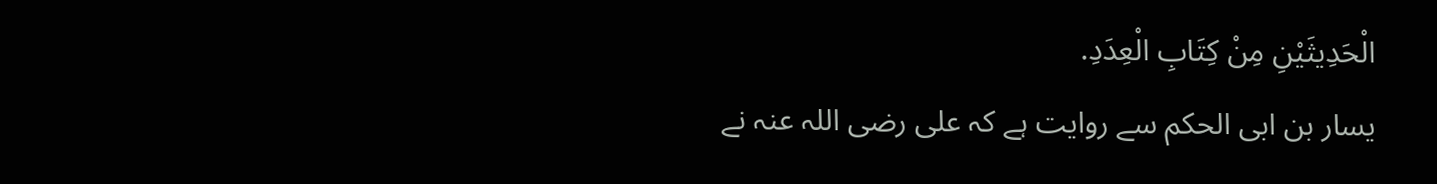الْحَدِيثَيْنِ مِنْ كِتَابِ الْعِدَدِ.
یسار بن ابی الحکم سے روایت ہے کہ علی رضی اللہ عنہ نے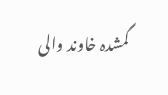گمشدہ خاوند والی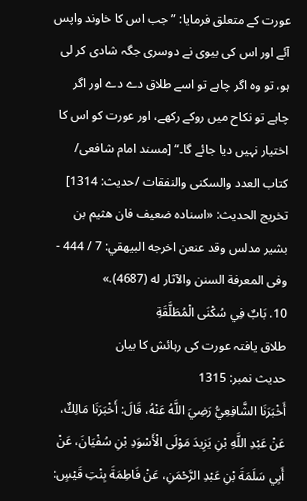عورت کے متعلق فرمایا: ”جب اس کا خاوند واپس آئے اور اس کی بیوی نے دوسری جگہ شادی کر لی ہو، تو وہ اگر چاہے تو اسے طلاق دے دے اور اگر چاہے تو نکاح میں روکے رکھے، اور عورت کو اس کا اختیار نہیں دیا جائے گا۔“ [مسند امام شافعی/ كتاب العدد والسكنى والنفقات /حدیث: 1314]
تخریج الحدیث: «اسناده ضعیف فان هثيم بن بشير مدلس وقد عنعن اخرجه البيهقي: 7 / 444 - وفى المعرفة السنن والآثار له (4687).»
10. بَابٌ فِي سُكْنَى الْمُطَلَّقَةِ
طلاق یافتہ عورت کی رہائش کا بیان
حدیث نمبر: 1315
أَخْبَرَنَا الشَّافِعِيُّ رَضِيَ اللَّهُ عَنْهُ، قَالَ: أَخْبَرَنَا مَالِكٌ، عَنْ عَبْدِ اللَّهِ بْنِ يَزِيدَ مَوْلَى الْأَسْوَدِ بْنِ سُفْيَانَ، عَنْ أَبِي سَلَمَةَ بْنِ عَبْدِ الرَّحْمَنِ، عَنْ فَاطِمَةَ بِنْتِ قَيْسٍ: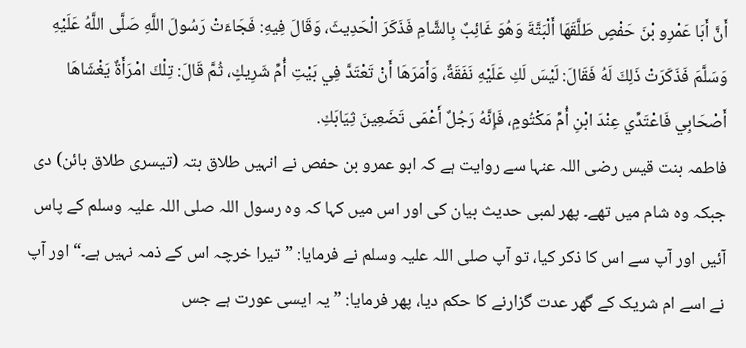أَنَّ أَبَا عَمْرِو بْنَ حَفْصٍ طَلَّقَهَا أَلْبَتَّةَ وَهُوَ غَائِبٌ بِالشَّامِ فَذَكَرَ الْحَدِيثَ، وَقَالَ فِيهِ: فَجَاءَتْ رَسُولَ اللَّهِ صَلَّى اللَّهُ عَلَيْهِ وَسَلَّمَ فَذَكَرَتْ ذَلِكَ لَهُ فَقَالَ: لَيْسَ لَكِ عَلَيْهِ نَفَقَةٌ، وَأَمَرَهَا أَنْ تَعْتَدَّ فِي بَيْتِ أُمِّ شَرِيكٍ، ثُمَّ قَالَ: تِلْكَ امْرَأَةٌ يَغْشَاهَا أَصْحَابِي فَاعْتَدِّي عِنْدَ ابْنِ أُمِّ مَكْتُومٍ، فَإِنَّهُ رَجُلٌ أَعْمَى تَضَعِينَ ثِيَابَكِ.
فاطمہ بنت قیس رضی اللہ عنہا سے روایت ہے کہ ابو عمرو بن حفص نے انہیں طلاق بتہ (تیسری طلاق بائن) دی جبکہ وہ شام میں تھے۔ پھر لمبی حدیث بیان کی اور اس میں کہا کہ وہ رسول اللہ صلی اللہ علیہ وسلم کے پاس آئیں اور آپ سے اس کا ذکر کیا، تو آپ صلی اللہ علیہ وسلم نے فرمایا: ”تیرا خرچہ اس کے ذمہ نہیں ہے۔“ اور آپ نے اسے ام شریک کے گھر عدت گزارنے کا حکم دیا، پھر فرمایا: ”یہ ایسی عورت ہے جس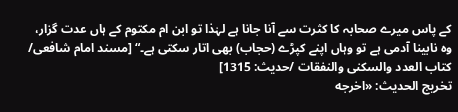کے پاس میرے صحابہ کا کثرت سے آنا جانا ہے لہٰذا تو ابن ام مکتوم کے ہاں عدت گزار، وہ نابینا آدمی ہے تو وہاں اپنے کپڑے (حجاب) بھی اتار سکتی ہے۔“ [مسند امام شافعی/ كتاب العدد والسكنى والنفقات /حدیث: 1315]
تخریج الحدیث: «اخرجه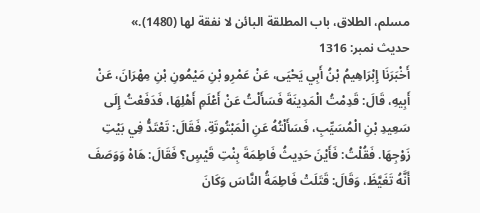مسلم، الطلاق، باب المطلقة البائن لا نفقة لها (1480).»
حدیث نمبر: 1316
أَخْبَرَنَا إِبْرَاهِيمُ بْنُ أَبِي يَحْيَى، عَنْ عَمْرِو بْنِ مَيْمُونِ بْنِ مِهْرَانَ، عَنْ أَبِيهِ، قَالَ: قَدِمْتُ الْمَدِينَةَ فَسَأَلْتُ عَنْ أَعْلَمِ أَهْلِهَا، فَدَفَعْتُ إِلَى سَعِيدِ بْنِ الْمُسَيِّبِ، فَسَأَلْتُهُ عَنِ الْمَبْتُوتَةِ، فَقَالَ: تَعْتَدُّ فِي بَيْتِ زَوْجِهَا. فَقُلْتُ: فَأَيْنَ حَدِيثُ فَاطِمَةَ بِنْتِ قَيْسٍ؟ فَقَالَ: هَاهْ وَوَصَفَ أَنَّهُ تَغَيَّظَ، وَقَالَ: قَتَلَتْ فَاطِمَةُ النَّاسَ وَكَانَ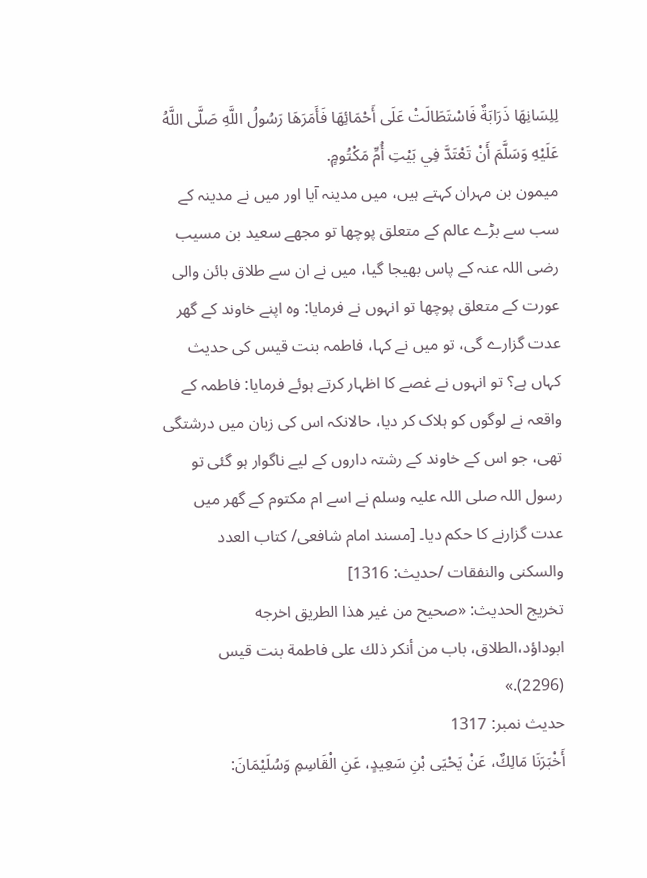لِلِسَانِهَا ذَرَابَةٌ فَاسْتَطَالَتْ عَلَى أَحْمَائِهَا فَأَمَرَهَا رَسُولُ اللَّهِ صَلَّى اللَّهُ عَلَيْهِ وَسَلَّمَ أَنْ تَعْتَدَّ فِي بَيْتِ أُمِّ مَكْتُومٍ.
میمون بن مہران کہتے ہیں، میں مدینہ آیا اور میں نے مدینہ کے سب سے بڑے عالم کے متعلق پوچھا تو مجھے سعید بن مسیب رضی اللہ عنہ کے پاس بھیجا گیا، میں نے ان سے طلاق بائن والی عورت کے متعلق پوچھا تو انہوں نے فرمایا: وہ اپنے خاوند کے گھر عدت گزارے گی، تو میں نے کہا، فاطمہ بنت قیس کی حدیث کہاں ہے؟ تو انہوں نے غصے کا اظہار کرتے ہوئے فرمایا: فاطمہ کے واقعہ نے لوگوں کو ہلاک کر دیا، حالانکہ اس کی زبان میں درشتگی تھی، جو اس کے خاوند کے رشتہ داروں کے لیے ناگوار ہو گئی تو رسول اللہ صلی اللہ علیہ وسلم نے اسے ام مکتوم کے گھر میں عدت گزارنے کا حکم دیا۔ [مسند امام شافعی/ كتاب العدد والسكنى والنفقات /حدیث: 1316]
تخریج الحدیث: «صحيح من غير هذا الطريق اخرجه ابوداؤد،الطلاق، باب من أنكر ذلك على فاطمة بنت قيس (2296).»
حدیث نمبر: 1317
أَخْبَرَنَا مَالِكٌ، عَنْ يَحْيَى بْنِ سَعِيدٍ، عَنِ الْقَاسِمِ وَسُلَيْمَانَ: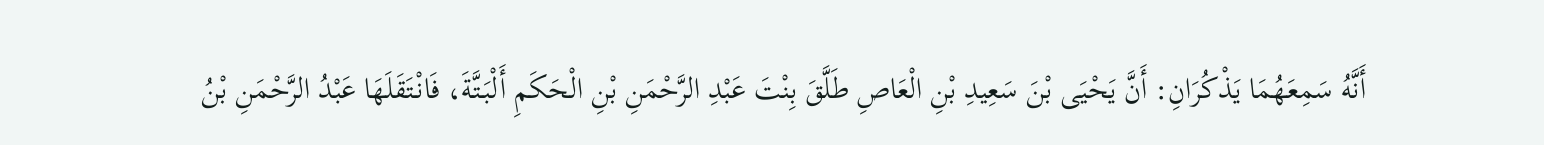أَنَّهُ سَمِعَهُمَا يَذْكُرَانِ: أَنَّ يَحْيَى بْنَ سَعِيدِ بْنِ الْعَاصِ طَلَّقَ بِنْتَ عَبْدِ الرَّحْمَنِ بْنِ الْحَكَمِ أَلْبَتَّةَ، فَانْتَقَلَهَا عَبْدُ الرَّحْمَنِ بْنُ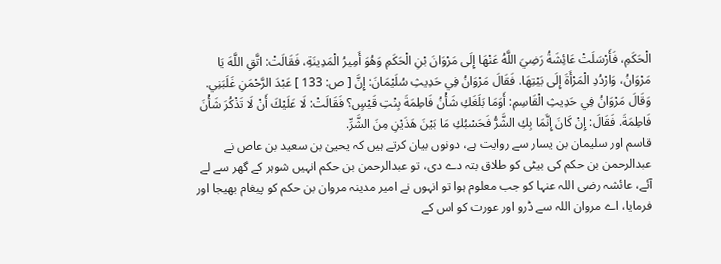الْحَكَمِ، فَأَرْسَلَتْ عَائِشَةُ رَضِيَ اللَّهُ عَنْهَا إِلَى مَرْوَانَ بْنِ الْحَكَمِ وَهُوَ أَمِيرُ الْمَدِينَةِ، فَقَالَتْ: اتَّقِ اللَّهَ يَا مَرْوَانُ، وَارْدُدِ الْمَرْأَةَ إِلَى بَيْتِهَا. فَقَالَ مَرْوَانُ فِي حَدِيثِ سُلَيْمَانَ: إِنَّ [ ص: 133 ] عَبْدَ الرَّحْمَنِ غَلَبَنِي. وَقَالَ مَرْوَانُ فِي حَدِيثِ الْقَاسِمِ: أَوَمَا بَلَغَكِ شَأْنُ فَاطِمَةَ بِنْتِ قَيْسٍ؟ فَقَالَتْ: لَا عَلَيْكَ أَنْ لَا تَذْكُرَ شَأْنَ فَاطِمَةَ. فَقَالَ: إِنْ كَانَ إِنَّمَا بِكِ الشَّرُّ فَحَسْبُكِ مَا بَيْنَ هَذَيْنِ مِنَ الشَّرِّ.
قاسم اور سلیمان بن یسار سے روایت ہے، دونوں بیان کرتے ہیں کہ یحییٰ بن سعید بن عاص نے عبدالرحمن بن حکم کی بیٹی کو طلاق بتہ دے دی، تو عبدالرحمن بن حکم انہیں شوہر کے گھر سے لے آئے، عائشہ رضی اللہ عنہا کو جب معلوم ہوا تو انہوں نے امیر مدینہ مروان بن حکم کو پیغام بھیجا اور فرمایا، اے مروان اللہ سے ڈرو اور عورت کو اس کے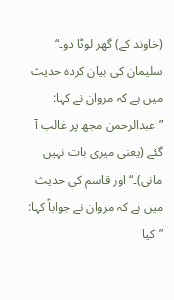(خاوند کے) گھر لوٹا دو۔“ سلیمان کی بیان کردہ حدیث میں ہے کہ مروان نے کہا: ”عبدالرحمن مجھ پر غالب آ گئے (یعنی میری بات نہیں مانی)۔“ اور قاسم کی حدیث میں ہے کہ مروان نے جواباً کہا: ”کیا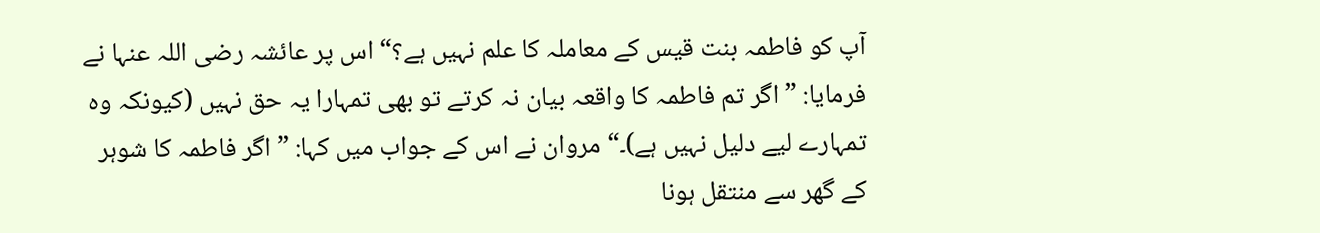آپ کو فاطمہ بنت قیس کے معاملہ کا علم نہیں ہے؟“ اس پر عائشہ رضی اللہ عنہا نے فرمایا: ”اگر تم فاطمہ کا واقعہ بیان نہ کرتے تو بھی تمہارا یہ حق نہیں (کیونکہ وہ تمہارے لیے دلیل نہیں ہے)۔“ مروان نے اس کے جواب میں کہا: ”اگر فاطمہ کا شوہر کے گھر سے منتقل ہونا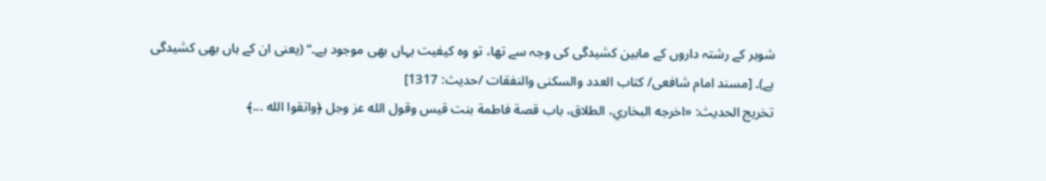شوہر کے رشتہ داروں کے مابین کشیدگی کی وجہ سے تھا، تو وہ کیفیت یہاں بھی موجود ہے۔“ (یعنی ان کے ہاں بھی کشیدگی ہے)۔ [مسند امام شافعی/ كتاب العدد والسكنى والنفقات /حدیث: 1317]
تخریج الحدیث: «اخرجه البخاري، الطلاق، باب قصة فاطمة بنت قيس وقول الله عز وجل ﴿واتقوا الله ...﴾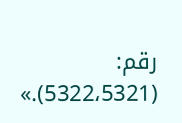رقم: (5322،5321).»